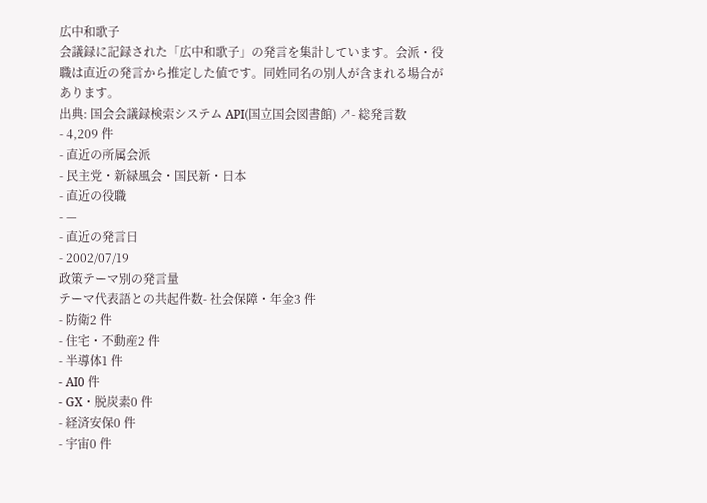広中和歌子
会議録に記録された「広中和歌子」の発言を集計しています。会派・役職は直近の発言から推定した値です。同姓同名の別人が含まれる場合があります。
出典: 国会会議録検索システム API(国立国会図書館) ↗- 総発言数
- 4,209 件
- 直近の所属会派
- 民主党・新緑風会・国民新・日本
- 直近の役職
- —
- 直近の発言日
- 2002/07/19
政策テーマ別の発言量
テーマ代表語との共起件数- 社会保障・年金3 件
- 防衛2 件
- 住宅・不動産2 件
- 半導体1 件
- AI0 件
- GX・脱炭素0 件
- 経済安保0 件
- 宇宙0 件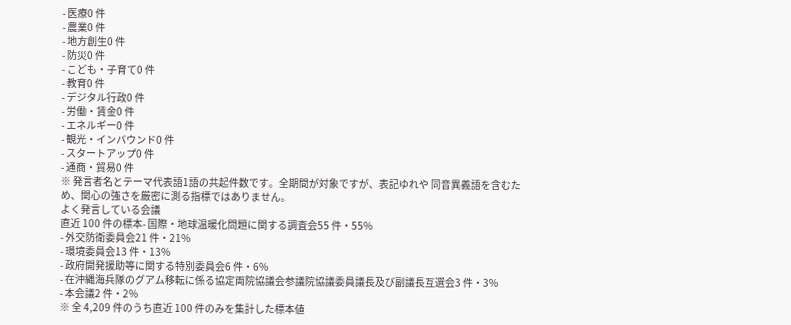- 医療0 件
- 農業0 件
- 地方創生0 件
- 防災0 件
- こども・子育て0 件
- 教育0 件
- デジタル行政0 件
- 労働・賃金0 件
- エネルギー0 件
- 観光・インバウンド0 件
- スタートアップ0 件
- 通商・貿易0 件
※ 発言者名とテーマ代表語1語の共起件数です。全期間が対象ですが、表記ゆれや 同音異義語を含むため、関心の強さを厳密に測る指標ではありません。
よく発言している会議
直近 100 件の標本- 国際・地球温暖化問題に関する調査会55 件・55%
- 外交防衛委員会21 件・21%
- 環境委員会13 件・13%
- 政府開発援助等に関する特別委員会6 件・6%
- 在沖縄海兵隊のグアム移転に係る協定両院協議会参議院協議委員議長及び副議長互選会3 件・3%
- 本会議2 件・2%
※ 全 4,209 件のうち直近 100 件のみを集計した標本値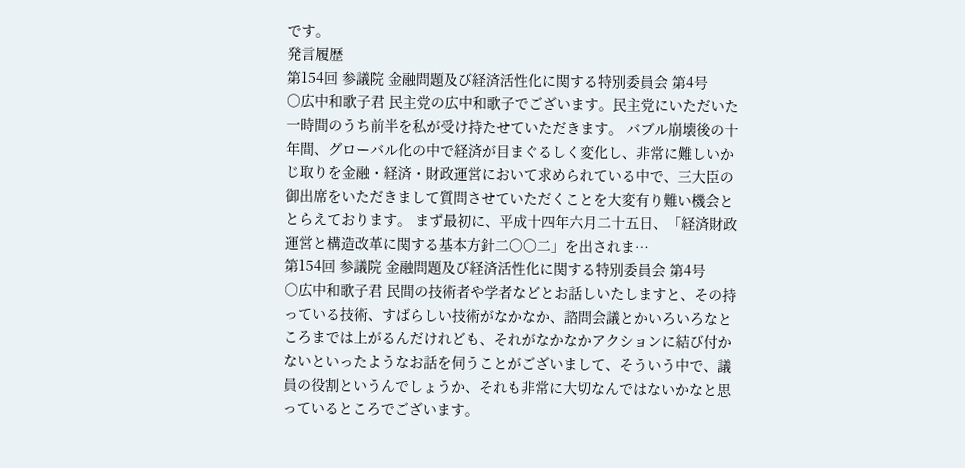です。
発言履歴
第154回 参議院 金融問題及び経済活性化に関する特別委員会 第4号
○広中和歌子君 民主党の広中和歌子でございます。民主党にいただいた一時間のうち前半を私が受け持たせていただきます。 バブル崩壊後の十年間、グローバル化の中で経済が目まぐるしく変化し、非常に難しいかじ取りを金融・経済・財政運営において求められている中で、三大臣の御出席をいただきまして質問させていただくことを大変有り難い機会ととらえております。 まず最初に、平成十四年六月二十五日、「経済財政運営と構造改革に関する基本方針二〇〇二」を出されま…
第154回 参議院 金融問題及び経済活性化に関する特別委員会 第4号
○広中和歌子君 民間の技術者や学者などとお話しいたしますと、その持っている技術、すばらしい技術がなかなか、諮問会議とかいろいろなところまでは上がるんだけれども、それがなかなかアクションに結び付かないといったようなお話を伺うことがございまして、そういう中で、議員の役割というんでしょうか、それも非常に大切なんではないかなと思っているところでございます。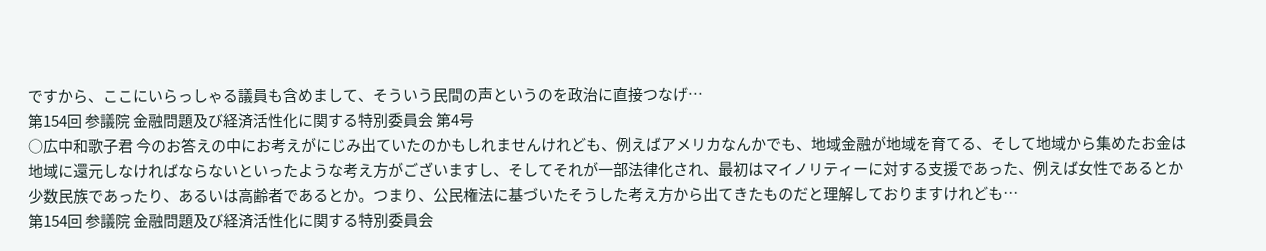ですから、ここにいらっしゃる議員も含めまして、そういう民間の声というのを政治に直接つなげ…
第154回 参議院 金融問題及び経済活性化に関する特別委員会 第4号
○広中和歌子君 今のお答えの中にお考えがにじみ出ていたのかもしれませんけれども、例えばアメリカなんかでも、地域金融が地域を育てる、そして地域から集めたお金は地域に還元しなければならないといったような考え方がございますし、そしてそれが一部法律化され、最初はマイノリティーに対する支援であった、例えば女性であるとか少数民族であったり、あるいは高齢者であるとか。つまり、公民権法に基づいたそうした考え方から出てきたものだと理解しておりますけれども…
第154回 参議院 金融問題及び経済活性化に関する特別委員会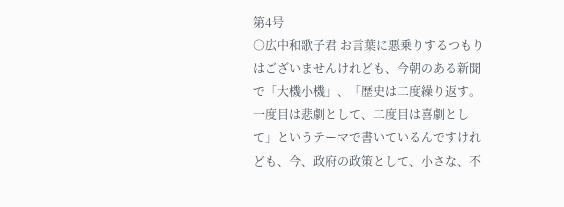第4号
○広中和歌子君 お言葉に悪乗りするつもりはございませんけれども、今朝のある新聞で「大機小機」、「歴史は二度繰り返す。一度目は悲劇として、二度目は喜劇として」というテーマで書いているんですけれども、今、政府の政策として、小さな、不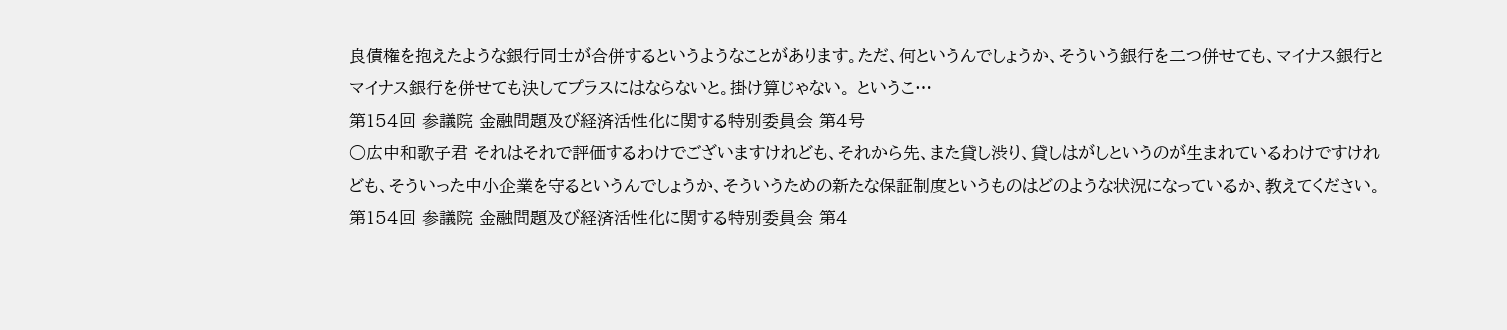良債権を抱えたような銀行同士が合併するというようなことがあります。ただ、何というんでしょうか、そういう銀行を二つ併せても、マイナス銀行とマイナス銀行を併せても決してプラスにはならないと。掛け算じゃない。 というこ…
第154回 参議院 金融問題及び経済活性化に関する特別委員会 第4号
○広中和歌子君 それはそれで評価するわけでございますけれども、それから先、また貸し渋り、貸しはがしというのが生まれているわけですけれども、そういった中小企業を守るというんでしょうか、そういうための新たな保証制度というものはどのような状況になっているか、教えてください。
第154回 参議院 金融問題及び経済活性化に関する特別委員会 第4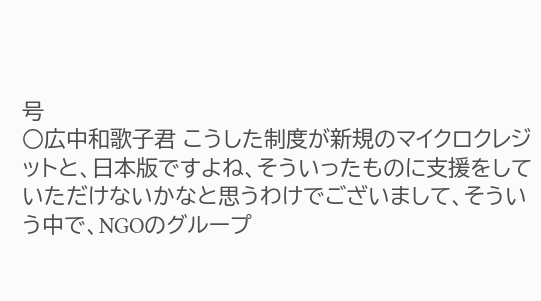号
○広中和歌子君 こうした制度が新規のマイクロクレジットと、日本版ですよね、そういったものに支援をしていただけないかなと思うわけでございまして、そういう中で、NGOのグループ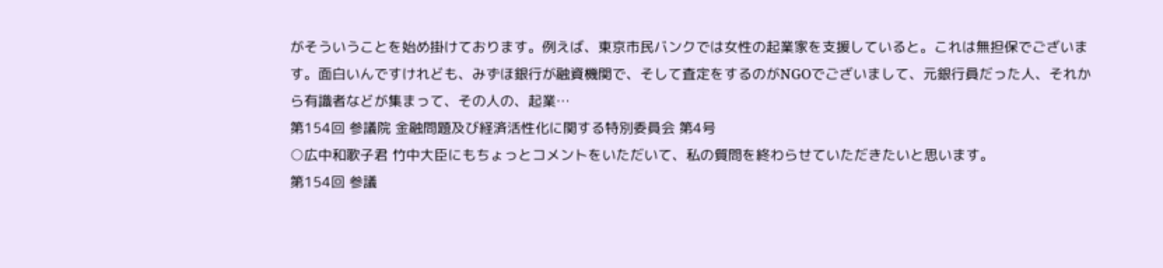がそういうことを始め掛けております。例えば、東京市民バンクでは女性の起業家を支援していると。これは無担保でございます。面白いんですけれども、みずほ銀行が融資機関で、そして査定をするのがNGOでございまして、元銀行員だった人、それから有識者などが集まって、その人の、起業…
第154回 参議院 金融問題及び経済活性化に関する特別委員会 第4号
○広中和歌子君 竹中大臣にもちょっとコメントをいただいて、私の質問を終わらせていただきたいと思います。
第154回 参議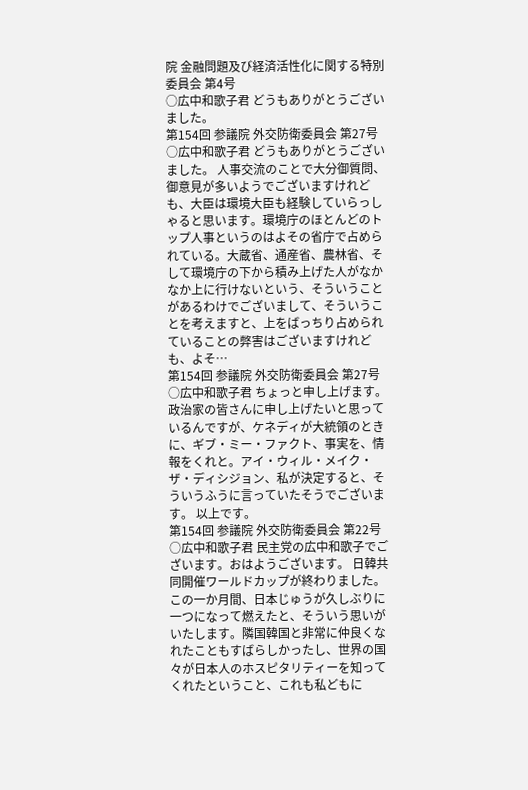院 金融問題及び経済活性化に関する特別委員会 第4号
○広中和歌子君 どうもありがとうございました。
第154回 参議院 外交防衛委員会 第27号
○広中和歌子君 どうもありがとうございました。 人事交流のことで大分御質問、御意見が多いようでございますけれども、大臣は環境大臣も経験していらっしゃると思います。環境庁のほとんどのトップ人事というのはよその省庁で占められている。大蔵省、通産省、農林省、そして環境庁の下から積み上げた人がなかなか上に行けないという、そういうことがあるわけでございまして、そういうことを考えますと、上をばっちり占められていることの弊害はございますけれども、よそ…
第154回 参議院 外交防衛委員会 第27号
○広中和歌子君 ちょっと申し上げます。 政治家の皆さんに申し上げたいと思っているんですが、ケネディが大統領のときに、ギブ・ミー・ファクト、事実を、情報をくれと。アイ・ウィル・メイク・ザ・ディシジョン、私が決定すると、そういうふうに言っていたそうでございます。 以上です。
第154回 参議院 外交防衛委員会 第22号
○広中和歌子君 民主党の広中和歌子でございます。おはようございます。 日韓共同開催ワールドカップが終わりました。この一か月間、日本じゅうが久しぶりに一つになって燃えたと、そういう思いがいたします。隣国韓国と非常に仲良くなれたこともすばらしかったし、世界の国々が日本人のホスピタリティーを知ってくれたということ、これも私どもに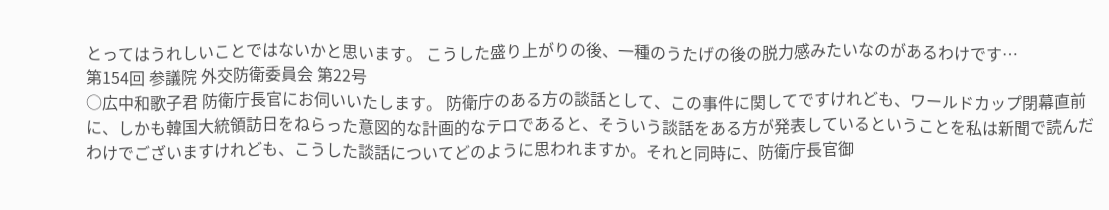とってはうれしいことではないかと思います。 こうした盛り上がりの後、一種のうたげの後の脱力感みたいなのがあるわけです…
第154回 参議院 外交防衛委員会 第22号
○広中和歌子君 防衛庁長官にお伺いいたします。 防衛庁のある方の談話として、この事件に関してですけれども、ワールドカップ閉幕直前に、しかも韓国大統領訪日をねらった意図的な計画的なテロであると、そういう談話をある方が発表しているということを私は新聞で読んだわけでございますけれども、こうした談話についてどのように思われますか。それと同時に、防衛庁長官御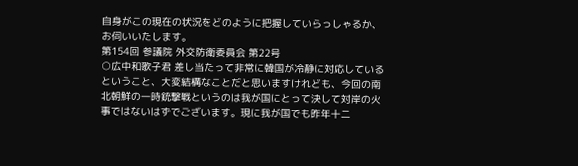自身がこの現在の状況をどのように把握していらっしゃるか、お伺いいたします。
第154回 参議院 外交防衛委員会 第22号
○広中和歌子君 差し当たって非常に韓国が冷静に対応しているということ、大変結構なことだと思いますけれども、今回の南北朝鮮の一時銃撃戦というのは我が国にとって決して対岸の火事ではないはずでございます。現に我が国でも昨年十二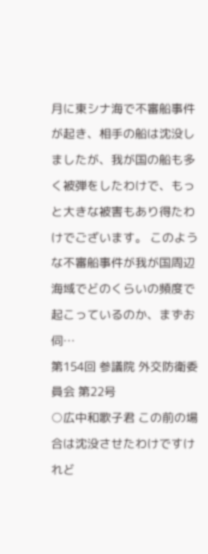月に東シナ海で不審船事件が起き、相手の船は沈没しましたが、我が国の船も多く被弾をしたわけで、もっと大きな被害もあり得たわけでございます。 このような不審船事件が我が国周辺海域でどのくらいの頻度で起こっているのか、まずお伺…
第154回 参議院 外交防衛委員会 第22号
○広中和歌子君 この前の場合は沈没させたわけですけれど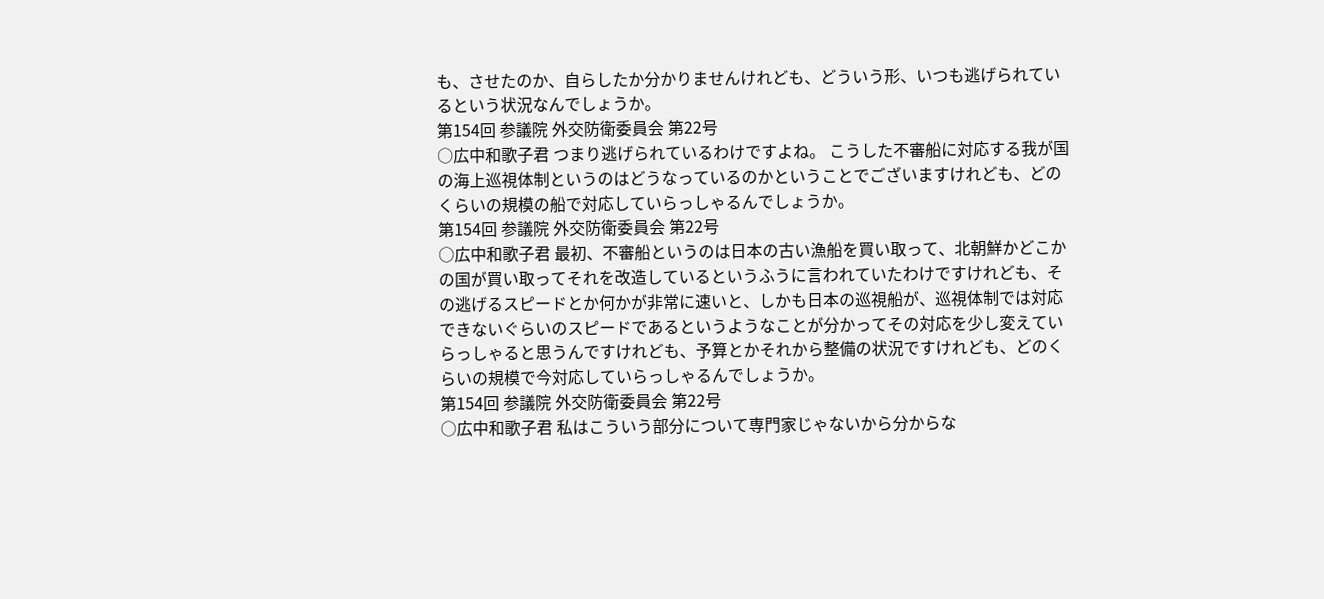も、させたのか、自らしたか分かりませんけれども、どういう形、いつも逃げられているという状況なんでしょうか。
第154回 参議院 外交防衛委員会 第22号
○広中和歌子君 つまり逃げられているわけですよね。 こうした不審船に対応する我が国の海上巡視体制というのはどうなっているのかということでございますけれども、どのくらいの規模の船で対応していらっしゃるんでしょうか。
第154回 参議院 外交防衛委員会 第22号
○広中和歌子君 最初、不審船というのは日本の古い漁船を買い取って、北朝鮮かどこかの国が買い取ってそれを改造しているというふうに言われていたわけですけれども、その逃げるスピードとか何かが非常に速いと、しかも日本の巡視船が、巡視体制では対応できないぐらいのスピードであるというようなことが分かってその対応を少し変えていらっしゃると思うんですけれども、予算とかそれから整備の状況ですけれども、どのくらいの規模で今対応していらっしゃるんでしょうか。
第154回 参議院 外交防衛委員会 第22号
○広中和歌子君 私はこういう部分について専門家じゃないから分からな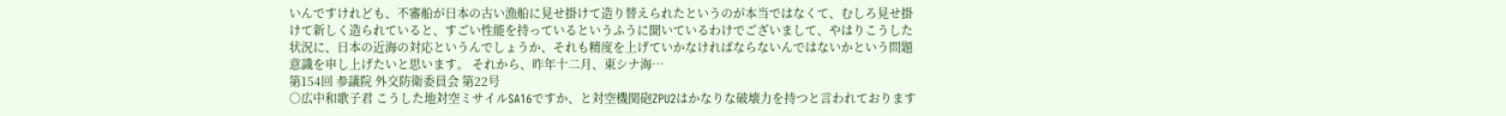いんですけれども、不審船が日本の古い漁船に見せ掛けて造り替えられたというのが本当ではなくて、むしろ見せ掛けて新しく造られていると、すごい性能を持っているというふうに聞いているわけでございまして、やはりこうした状況に、日本の近海の対応というんでしょうか、それも精度を上げていかなければならないんではないかという問題意識を申し上げたいと思います。 それから、昨年十二月、東シナ海…
第154回 参議院 外交防衛委員会 第22号
○広中和歌子君 こうした地対空ミサイルSA16ですか、と対空機関砲ZPU2はかなりな破壊力を持つと言われております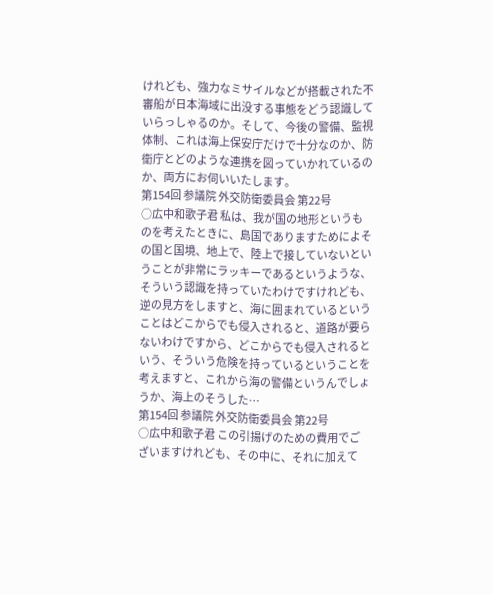けれども、強力なミサイルなどが搭載された不審船が日本海域に出没する事態をどう認識していらっしゃるのか。そして、今後の警備、監視体制、これは海上保安庁だけで十分なのか、防衛庁とどのような連携を図っていかれているのか、両方にお伺いいたします。
第154回 参議院 外交防衛委員会 第22号
○広中和歌子君 私は、我が国の地形というものを考えたときに、島国でありますためによその国と国境、地上で、陸上で接していないということが非常にラッキーであるというような、そういう認識を持っていたわけですけれども、逆の見方をしますと、海に囲まれているということはどこからでも侵入されると、道路が要らないわけですから、どこからでも侵入されるという、そういう危険を持っているということを考えますと、これから海の警備というんでしょうか、海上のそうした…
第154回 参議院 外交防衛委員会 第22号
○広中和歌子君 この引揚げのための費用でございますけれども、その中に、それに加えて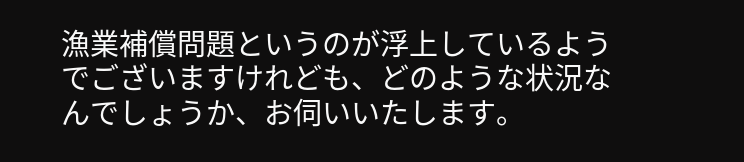漁業補償問題というのが浮上しているようでございますけれども、どのような状況なんでしょうか、お伺いいたします。